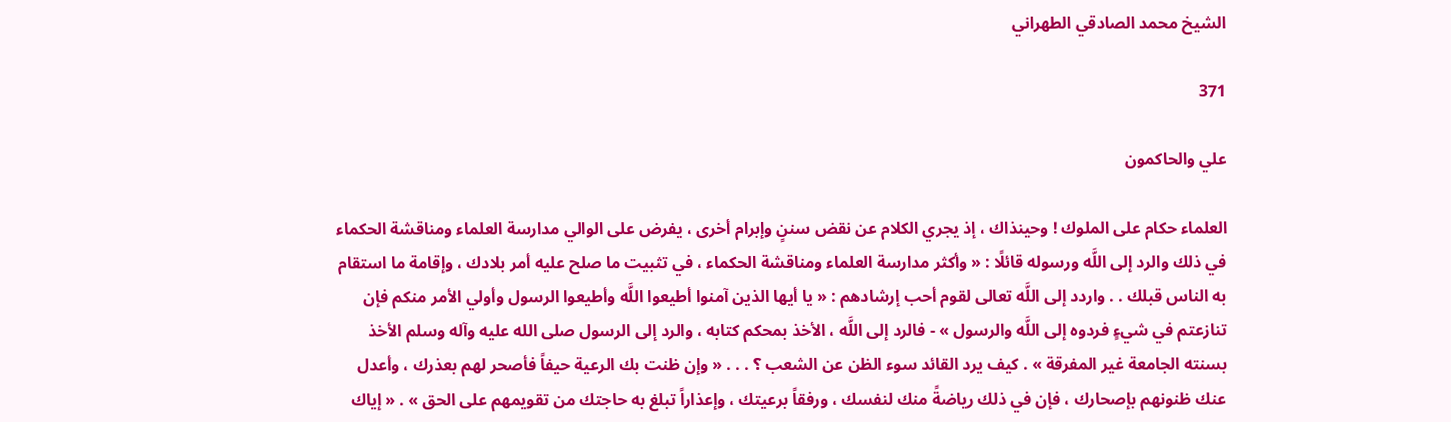الشيخ محمد الصادقي الطهراني

371

علي والحاكمون

العلماء حكام على الملوك ! وحينذاك ، إذ يجري الكلام عن نقض سننٍ وإبرام أخرى ، يفرض على الوالي مدارسة العلماء ومناقشة الحكماء في ذلك والرد إلى اللَّه ورسوله قائلًا : « وأكثر مدارسة العلماء ومناقشة الحكماء ، في تثبيت ما صلح عليه أمر بلادك ، وإقامة ما استقام به الناس قبلك . . واردد إلى اللَّه تعالى لقوم أحب إرشادهم : « يا أيها الذين آمنوا أطيعوا اللَّه وأطيعوا الرسول وأولي الأمر منكم فإن تنازعتم في شيءٍ فردوه إلى اللَّه والرسول » - فالرد إلى اللَّه ، الأخذ بمحكم كتابه ، والرد إلى الرسول صلى الله عليه وآله وسلم الأخذ بسنته الجامعة غير المفرقة » . كيف يرد القائد سوء الظن عن الشعب ؟ . . . « وإن ظنت بك الرعية حيفاً فأصحر لهم بعذرك ، وأعدل عنك ظنونهم بإصحارك ، فإن في ذلك رياضةً منك لنفسك ، ورفقاً برعيتك ، وإعذاراً تبلغ به حاجتك من تقويمهم على الحق » . « إياك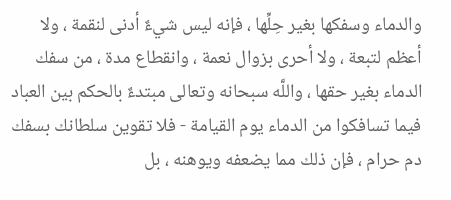والدماء وسفكها بغير حِلِّها ، فإنه ليس شيءٌ أدنى لنقمة ، ولا أعظم لتبعة ، ولا أحرى بزوال نعمة ، وانقطاع مدة ، من سفك الدماء بغير حقها ، واللَّه سبحانه وتعالى مبتدءٌ بالحكم بين العباد فيما تسافكوا من الدماء يوم القيامة - فلا تقوين سلطانك بسفك دم حرام ، فإن ذلك مما يضعفه ويوهنه ، بل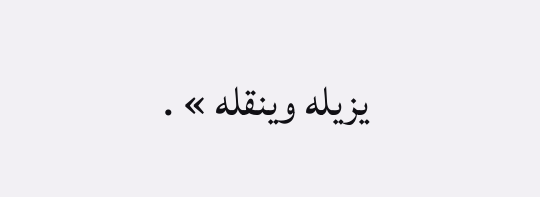يزيله وينقله » .